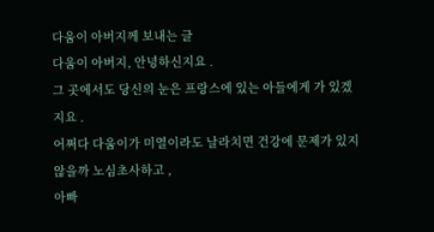다움이 아버지께 보내는 글
다움이 아버지, 안녕하신지요 .
그 곳에서도 당신의 눈은 프랑스에 있는 아들에게 가 있겠지요 .
어쩌다 다움이가 미열이라도 날라치면 건강에 문제가 있지 않을까 노심초사하고 ,
아빠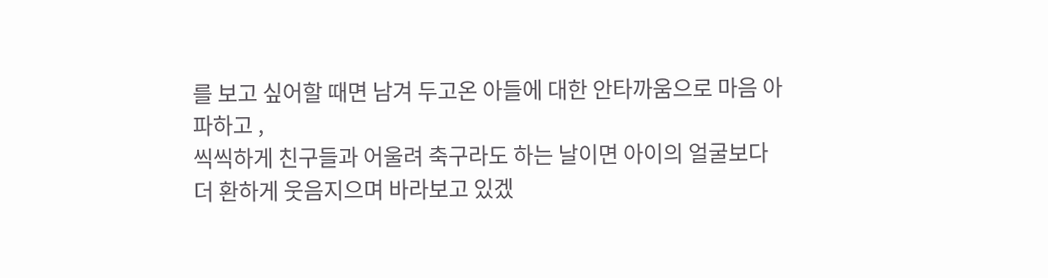를 보고 싶어할 때면 남겨 두고온 아들에 대한 안타까움으로 마음 아파하고 ,
씩씩하게 친구들과 어울려 축구라도 하는 날이면 아이의 얼굴보다 더 환하게 웃음지으며 바라보고 있겠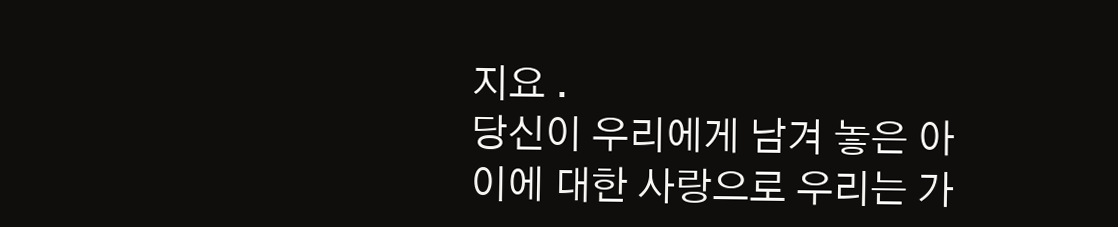지요 .
당신이 우리에게 남겨 놓은 아이에 대한 사랑으로 우리는 가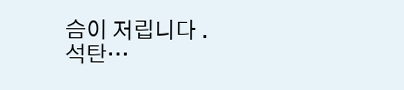슴이 저립니다 .
석탄…